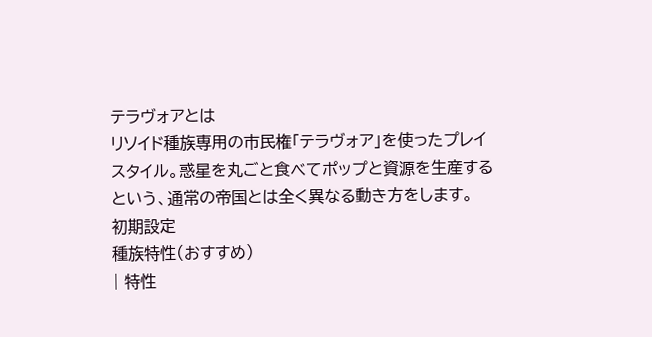テラヴォアとは
リソイド種族専用の市民権「テラヴォア」を使ったプレイスタイル。惑星を丸ごと食べてポップと資源を生産するという、通常の帝国とは全く異なる動き方をします。
初期設定
種族特性(おすすめ)
| 特性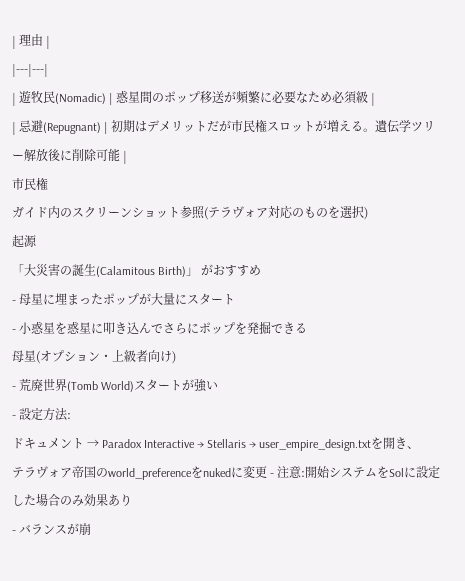| 理由 |
|---|---|
| 遊牧民(Nomadic) | 惑星間のポップ移送が頻繁に必要なため必須級 |
| 忌避(Repugnant) | 初期はデメリットだが市民権スロットが増える。遺伝学ツリー解放後に削除可能 |
市民権
ガイド内のスクリーンショット参照(テラヴォア対応のものを選択)
起源
「大災害の誕生(Calamitous Birth)」 がおすすめ
- 母星に埋まったポップが大量にスタート
- 小惑星を惑星に叩き込んでさらにポップを発掘できる
母星(オプション・上級者向け)
- 荒廃世界(Tomb World)スタートが強い
- 設定方法:
ドキュメント → Paradox Interactive → Stellaris → user_empire_design.txtを開き、テラヴォア帝国のworld_preferenceをnukedに変更 - 注意:開始システムをSolに設定した場合のみ効果あり
- バランスが崩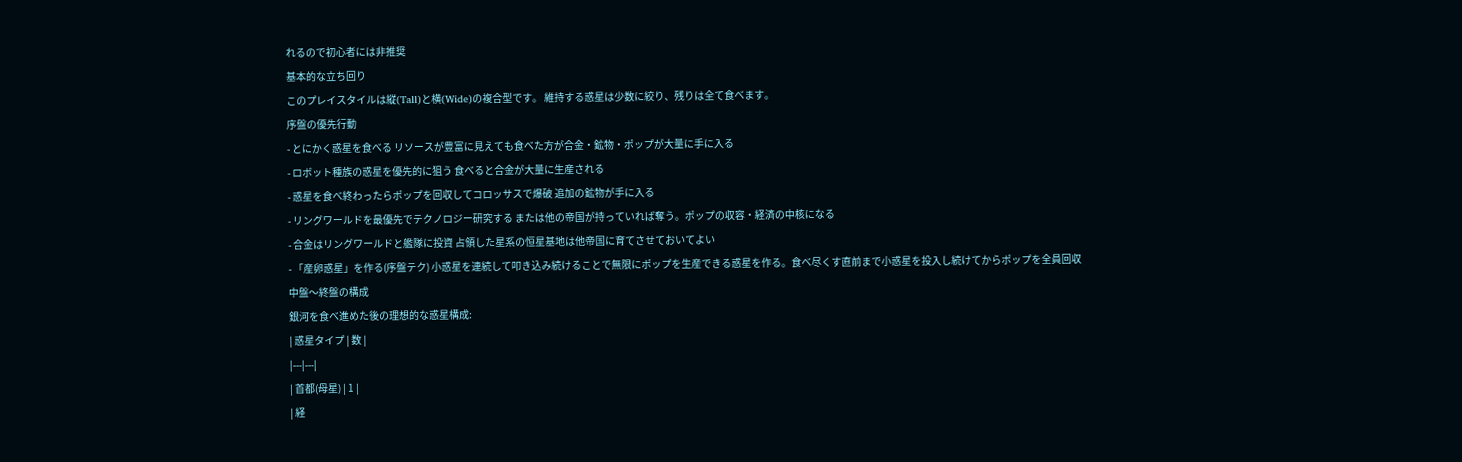れるので初心者には非推奨
基本的な立ち回り
このプレイスタイルは縦(Tall)と横(Wide)の複合型です。 維持する惑星は少数に絞り、残りは全て食べます。
序盤の優先行動
- とにかく惑星を食べる リソースが豊富に見えても食べた方が合金・鉱物・ポップが大量に手に入る
- ロボット種族の惑星を優先的に狙う 食べると合金が大量に生産される
- 惑星を食べ終わったらポップを回収してコロッサスで爆破 追加の鉱物が手に入る
- リングワールドを最優先でテクノロジー研究する または他の帝国が持っていれば奪う。ポップの収容・経済の中核になる
- 合金はリングワールドと艦隊に投資 占領した星系の恒星基地は他帝国に育てさせておいてよい
- 「産卵惑星」を作る(序盤テク) 小惑星を連続して叩き込み続けることで無限にポップを生産できる惑星を作る。食べ尽くす直前まで小惑星を投入し続けてからポップを全員回収
中盤〜終盤の構成
銀河を食べ進めた後の理想的な惑星構成:
| 惑星タイプ | 数 |
|---|---|
| 首都(母星) | 1 |
| 経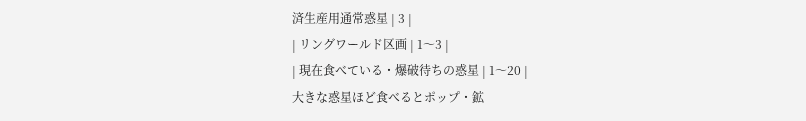済生産用通常惑星 | 3 |
| リングワールド区画 | 1〜3 |
| 現在食べている・爆破待ちの惑星 | 1〜20 |
大きな惑星ほど食べるとポップ・鉱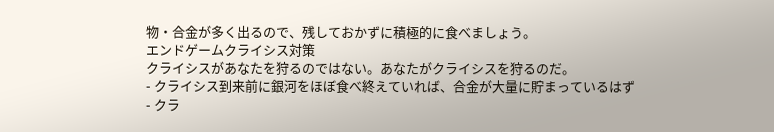物・合金が多く出るので、残しておかずに積極的に食べましょう。
エンドゲームクライシス対策
クライシスがあなたを狩るのではない。あなたがクライシスを狩るのだ。
- クライシス到来前に銀河をほぼ食べ終えていれば、合金が大量に貯まっているはず
- クラ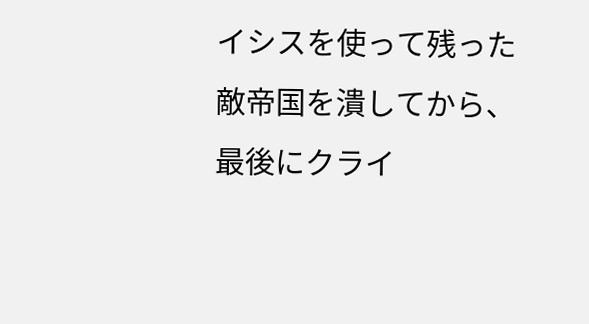イシスを使って残った敵帝国を潰してから、最後にクライ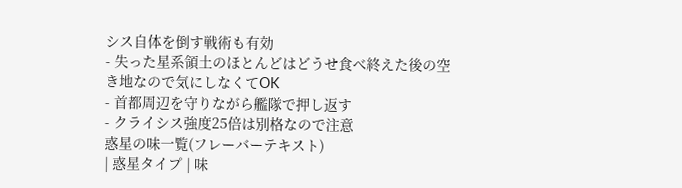シス自体を倒す戦術も有効
- 失った星系領土のほとんどはどうせ食べ終えた後の空き地なので気にしなくてOK
- 首都周辺を守りながら艦隊で押し返す
- クライシス強度25倍は別格なので注意
惑星の味一覧(フレーバーテキスト)
| 惑星タイプ | 味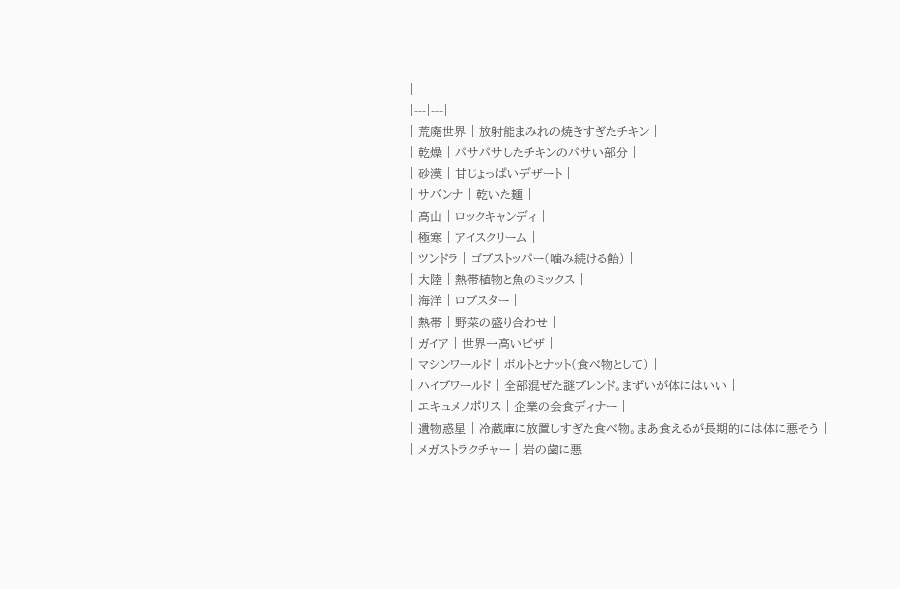|
|---|---|
| 荒廃世界 | 放射能まみれの焼きすぎたチキン |
| 乾燥 | パサパサしたチキンのパサい部分 |
| 砂漠 | 甘じょっぱいデザート |
| サバンナ | 乾いた麺 |
| 高山 | ロックキャンディ |
| 極寒 | アイスクリーム |
| ツンドラ | ゴブストッパー(噛み続ける飴) |
| 大陸 | 熱帯植物と魚のミックス |
| 海洋 | ロブスター |
| 熱帯 | 野菜の盛り合わせ |
| ガイア | 世界一高いピザ |
| マシンワールド | ボルトとナット(食べ物として) |
| ハイブワールド | 全部混ぜた謎ブレンド。まずいが体にはいい |
| エキュメノポリス | 企業の会食ディナー |
| 遺物惑星 | 冷蔵庫に放置しすぎた食べ物。まあ食えるが長期的には体に悪そう |
| メガストラクチャー | 岩の歯に悪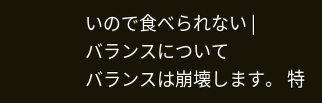いので食べられない |
バランスについて
バランスは崩壊します。 特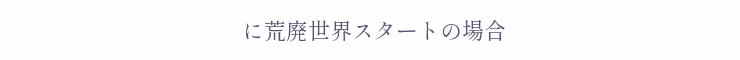に荒廃世界スタートの場合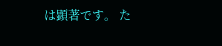は顕著です。 た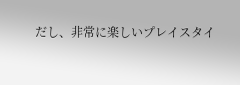だし、非常に楽しいプレイスタイ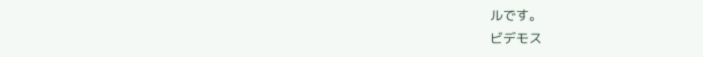ルです。
ビデモス